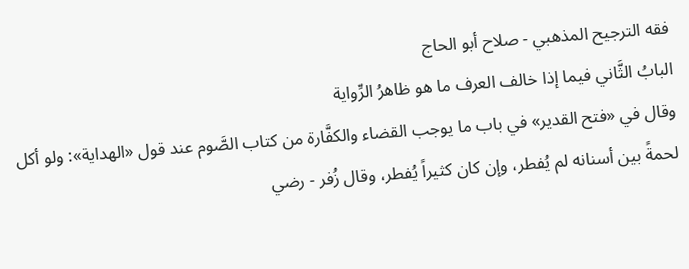فقه الترجيح المذهبي - صلاح أبو الحاج
البابُ الثَّاني فيما إذا خالف العرف ما هو ظاهرُ الرِّواية
وقال في «فتح القدير» في باب ما يوجب القضاء والكفَّارة من كتاب الصَّوم عند قول «الهداية»: ولو أكل لحمةً بين أسنانه لم يُفطر، وإن كان كثيراً يُفطر، وقال زُفر - رضي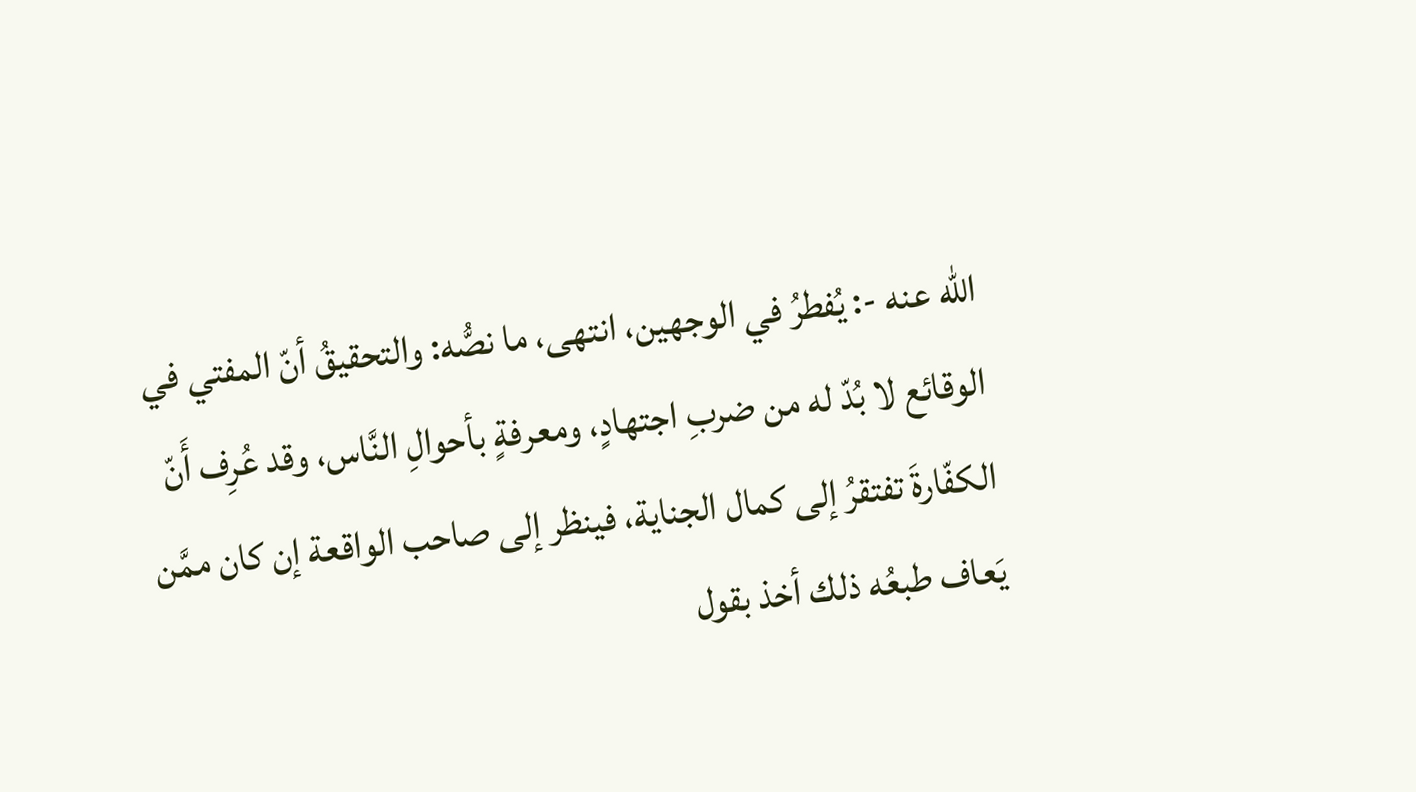الله عنه -: يُفطرُ في الوجهين، انتهى، ما نصُّه: والتحقيقُ أنّ المفتي في الوقائع لا بُدّ له من ضربِ اجتهادٍ، ومعرفةٍ بأحوالِ النَّاس، وقد عُرِف أَنّ الكفّارةَ تفتقرُ إلى كمال الجناية، فينظر إلى صاحب الواقعة إن كان ممَّن يَعاف طبعُه ذلك أخذ بقول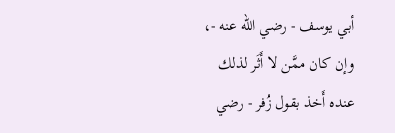أبي يوسف - رضي الله عنه -، وإن كان ممَّن لا أَثَر لذلك عنده أَخذ بقول زُفر - رضي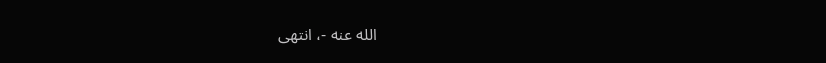الله عنه -، انتهى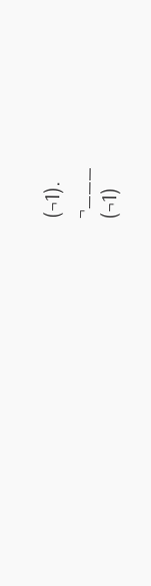(¬1).
¬___
(¬1)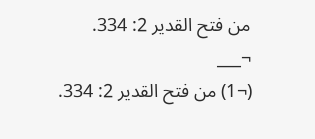من فتح القدير 2: 334.
¬___
(¬1) من فتح القدير 2: 334.